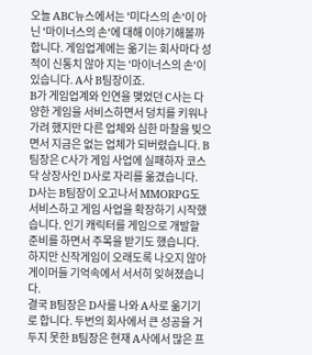오늘 ABC뉴스에서는 '미다스의 손'이 아닌 '마이너스의 손'에 대해 이야기해볼까 합니다. 게임업계에는 옮기는 회사마다 성적이 신통치 않아 지는 '마이너스의 손'이 있습니다. A사 B팀장이죠.
B가 게임업계와 인연을 맺었던 C사는 다양한 게임을 서비스하면서 덩치를 키워나가려 했지만 다른 업체와 심한 마찰을 빚으면서 지금은 없는 업체가 되버렸습니다. B팀장은 C사가 게임 사업에 실패하자 코스닥 상장사인 D사로 자리를 옮겼습니다.
D사는 B팀장이 오고나서 MMORPG도 서비스하고 게임 사업을 확장하기 시작했습니다. 인기 캐릭터를 게임으로 개발할 준비를 하면서 주목을 받기도 했습니다. 하지만 신작게임이 오래도록 나오지 않아 게이머들 기억속에서 서서히 잊혀졌습니다.
결국 B팀장은 D사를 나와 A사로 옮기기로 합니다. 두번의 회사에서 큰 성공을 거두지 못한 B팀장은 현재 A사에서 많은 프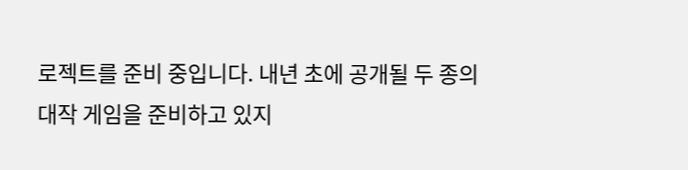로젝트를 준비 중입니다. 내년 초에 공개될 두 종의 대작 게임을 준비하고 있지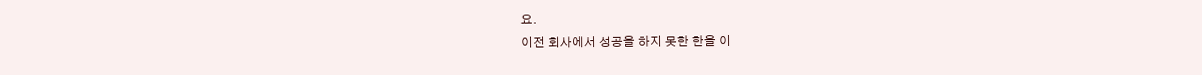요.
이전 회사에서 성공을 하지 못한 한을 이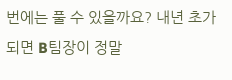번에는 풀 수 있을까요? 내년 초가 되면 B팀장이 정말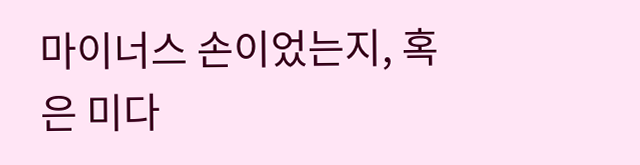마이너스 손이었는지, 혹은 미다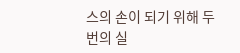스의 손이 되기 위해 두번의 실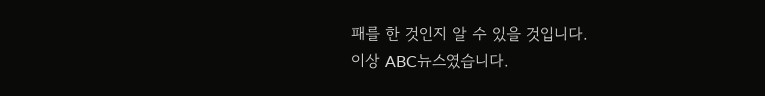패를 한 것인지 알 수 있을 것입니다.
이상 ABC뉴스였습니다.